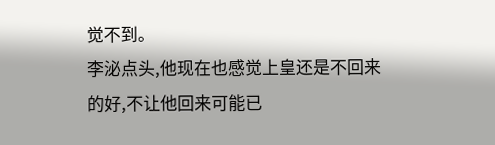觉不到。
李泌点头,他现在也感觉上皇还是不回来的好,不让他回来可能已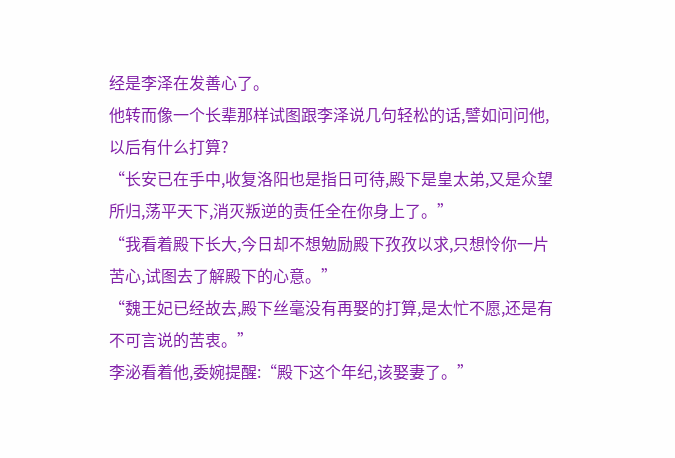经是李泽在发善心了。
他转而像一个长辈那样试图跟李泽说几句轻松的话,譬如问问他,以后有什么打算?
“长安已在手中,收复洛阳也是指日可待,殿下是皇太弟,又是众望所归,荡平天下,消灭叛逆的责任全在你身上了。”
“我看着殿下长大,今日却不想勉励殿下孜孜以求,只想怜你一片苦心,试图去了解殿下的心意。”
“魏王妃已经故去,殿下丝毫没有再娶的打算,是太忙不愿,还是有不可言说的苦衷。”
李泌看着他,委婉提醒:“殿下这个年纪,该娶妻了。”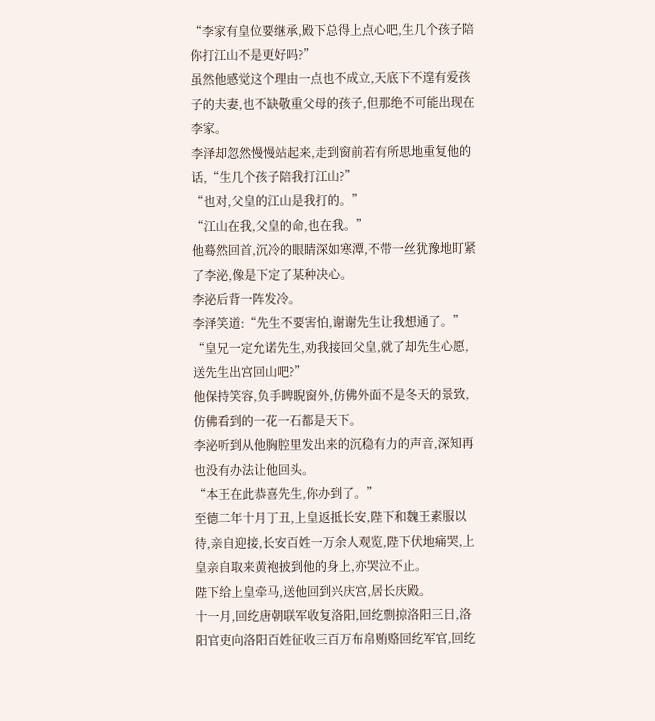“李家有皇位要继承,殿下总得上点心吧,生几个孩子陪你打江山不是更好吗?”
虽然他感觉这个理由一点也不成立,天底下不遑有爱孩子的夫妻,也不缺敬重父母的孩子,但那绝不可能出现在李家。
李泽却忽然慢慢站起来,走到窗前若有所思地重复他的话,“生几个孩子陪我打江山?”
“也对,父皇的江山是我打的。”
“江山在我,父皇的命,也在我。”
他蓦然回首,沉冷的眼睛深如寒潭,不带一丝犹豫地盯紧了李泌,像是下定了某种决心。
李泌后背一阵发冷。
李泽笑道:“先生不要害怕,谢谢先生让我想通了。”
“皇兄一定允诺先生,劝我接回父皇,就了却先生心愿,送先生出宫回山吧?”
他保持笑容,负手睥睨窗外,仿佛外面不是冬天的景致,仿佛看到的一花一石都是天下。
李泌听到从他胸腔里发出来的沉稳有力的声音,深知再也没有办法让他回头。
“本王在此恭喜先生,你办到了。”
至德二年十月丁丑,上皇返抵长安,陛下和魏王素服以待,亲自迎接,长安百姓一万余人观览,陛下伏地痛哭,上皇亲自取来黄袍披到他的身上,亦哭泣不止。
陛下给上皇牵马,送他回到兴庆宫,居长庆殿。
十一月,回纥唐朝联军收复洛阳,回纥剽掠洛阳三日,洛阳官吏向洛阳百姓征收三百万布帛贿赂回纥军官,回纥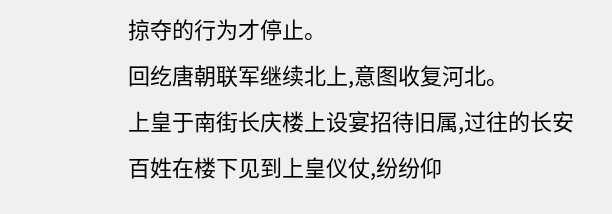掠夺的行为才停止。
回纥唐朝联军继续北上,意图收复河北。
上皇于南街长庆楼上设宴招待旧属,过往的长安百姓在楼下见到上皇仪仗,纷纷仰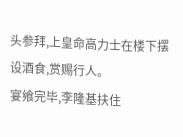头参拜,上皇命高力士在楼下摆设酒食,赏赐行人。
宴飨完毕,李隆基扶住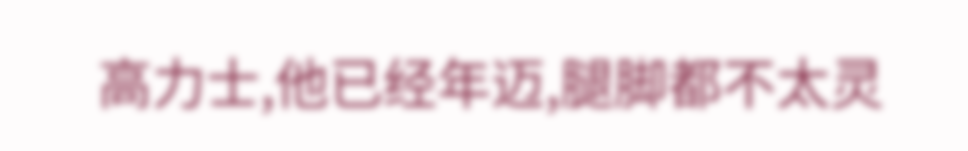高力士,他已经年迈,腿脚都不太灵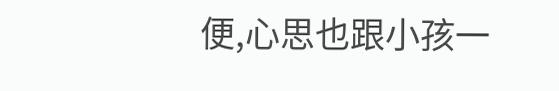便,心思也跟小孩一